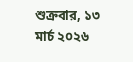শুক্রবার, ১৩ মার্চ ২০২৬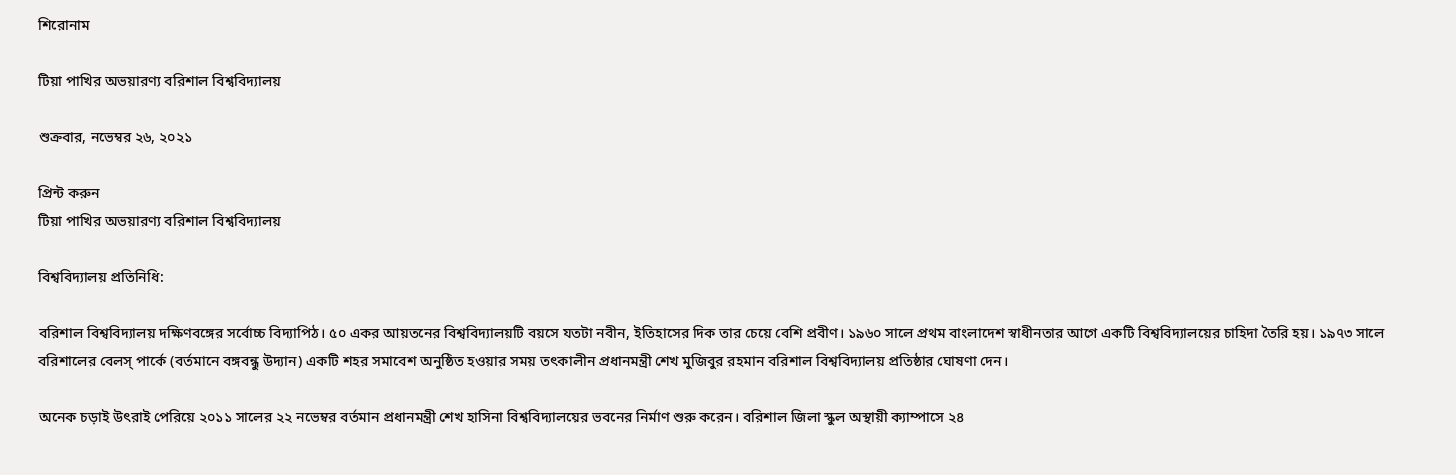শিরোনাম

টিয়া পাখির অভয়ারণ্য বরিশাল বিশ্ববিদ্যালয়

শুক্রবার, নভেম্বর ২৬, ২০২১

প্রিন্ট করুন
টিয়া পাখির অভয়ারণ্য বরিশাল বিশ্ববিদ্যালয়

বিশ্ববিদ্যালয় প্রতিনিধি:

বরিশাল বিশ্ববিদ্যালয় দক্ষিণবঙ্গের সর্বোচ্চ বিদ্যাপিঠ। ৫০ একর আয়তনের বিশ্ববিদ্যালয়টি বয়সে যতটা নবীন, ইতিহাসের দিক তার চেয়ে বেশি প্রবীণ। ১৯৬০ সালে প্রথম বাংলাদেশ স্বাধীনতার আগে একটি বিশ্ববিদ্যালয়ের চাহিদা তৈরি হয়। ১৯৭৩ সালে বরিশালের বেলস্ পার্কে (বর্তমানে বঙ্গবন্ধু উদ্যান) একটি শহর সমাবেশ অনুষ্ঠিত হওয়ার সময় তৎকালীন প্রধানমন্ত্রী শেখ মুজিবুর রহমান বরিশাল বিশ্ববিদ্যালয় প্রতিষ্ঠার ঘোষণা দেন।

অনেক চড়াই উৎরাই পেরিয়ে ২০১১ সালের ২২ নভেম্বর বর্তমান প্রধানমন্ত্রী শেখ হাসিনা বিশ্ববিদ্যালয়ের ভবনের নির্মাণ শুরু করেন। বরিশাল জিলা স্কুল অস্থায়ী ক্যাম্পাসে ২৪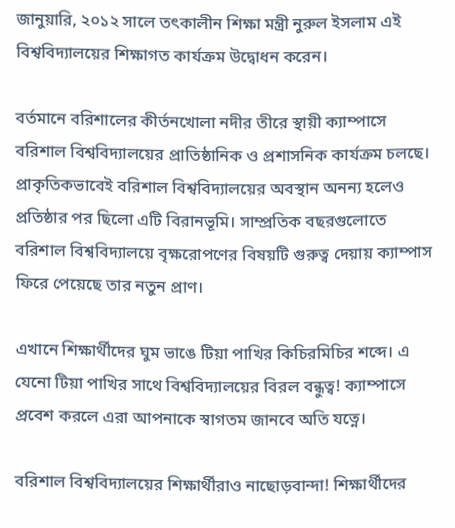জানুয়ারি, ২০১২ সালে তৎকালীন শিক্ষা মন্ত্রী নুরুল ইসলাম এই বিশ্ববিদ্যালয়ের শিক্ষাগত কার্যক্রম উদ্বোধন করেন।

বর্তমানে বরিশালের কীর্তনখোলা নদীর তীরে স্থায়ী ক্যাম্পাসে বরিশাল বিশ্ববিদ্যালয়ের প্রাতিষ্ঠানিক ও প্রশাসনিক কার্যক্রম চলছে।
প্রাকৃতিকভাবেই বরিশাল বিশ্ববিদ্যালয়ের অবস্থান অনন্য হলেও প্রতিষ্ঠার পর ছিলো এটি বিরানভূমি। সাম্প্রতিক বছরগুলোতে বরিশাল বিশ্ববিদ্যালয়ে বৃক্ষরোপণের বিষয়টি গুরুত্ব দেয়ায় ক্যাম্পাস ফিরে পেয়েছে তার নতুন প্রাণ।

এখানে শিক্ষার্থীদের ঘুম ভাঙে টিয়া পাখির কিচিরমিচির শব্দে। এ যেনো টিয়া পাখির সাথে বিশ্ববিদ্যালয়ের বিরল বন্ধুত্ব! ক্যাম্পাসে প্রবেশ করলে এরা আপনাকে স্বাগতম জানবে অতি যত্নে।

বরিশাল বিশ্ববিদ্যালয়ের শিক্ষার্থীরাও নাছোড়বান্দা! শিক্ষার্থীদের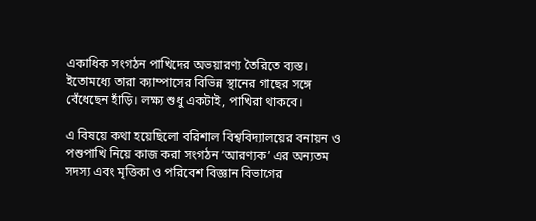একাধিক সংগঠন পাখিদের অভয়ারণ্য তৈরিতে ব্যস্ত। ইতোমধ্যে তারা ক্যাম্পাসের বিভিন্ন স্থানের গাছের সঙ্গে বেঁধেছেন হাঁড়ি। লক্ষ্য শুধু একটাই, পাখিরা থাকবে।

এ বিষয়ে কথা হয়েছিলো বরিশাল বিশ্ববিদ্যালয়ের বনায়ন ও পশুপাখি নিয়ে কাজ করা সংগঠন ‘আরণ্যক’ এর অন্যতম সদস্য এবং মৃত্তিকা ও পরিবেশ বিজ্ঞান বিভাগের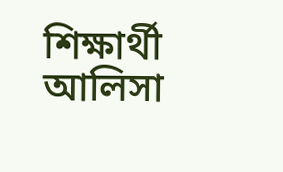শিক্ষার্থী আলিসা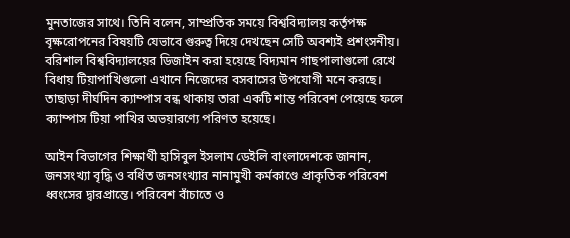মুনতাজের সাথে। তিনি বলেন, সাম্প্রতিক সময়ে বিশ্ববিদ্যালয় কর্তৃপক্ষ বৃক্ষরোপনের বিষয়টি যেভাবে গুরুত্ব দিয়ে দেখছেন সেটি অবশ্যই প্রশংসনীয়। বরিশাল বিশ্ববিদ্যালয়ের ডিজাইন করা হয়েছে বিদ্যমান গাছপালাগুলো রেখে বিধায় টিয়াপাখিগুলো এখানে নিজেদের বসবাসের উপযোগী মনে করছে। তাছাড়া দীর্ঘদিন ক্যাম্পাস বন্ধ থাকায় তারা একটি শান্ত পরিবেশ পেয়েছে ফলে ক্যাম্পাস টিয়া পাখির অভয়ারণ্যে পরিণত হয়েছে।

আইন বিভাগের শিক্ষার্থী হাসিবুল ইসলাম ডেইলি বাংলাদেশকে জানান, জনসংখ্যা বৃদ্ধি ও বর্ধিত জনসংখ্যার নানামুখী কর্মকাণ্ডে প্রাকৃতিক পরিবেশ ধ্বংসের দ্বারপ্রান্তে। পরিবেশ বাঁচাতে ও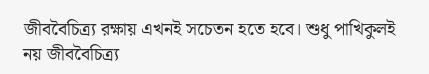জীববৈচিত্র্য রক্ষায় এখনই সচেতন হতে হবে। শুধু পাখিকুলই নয় জীববৈচিত্র্য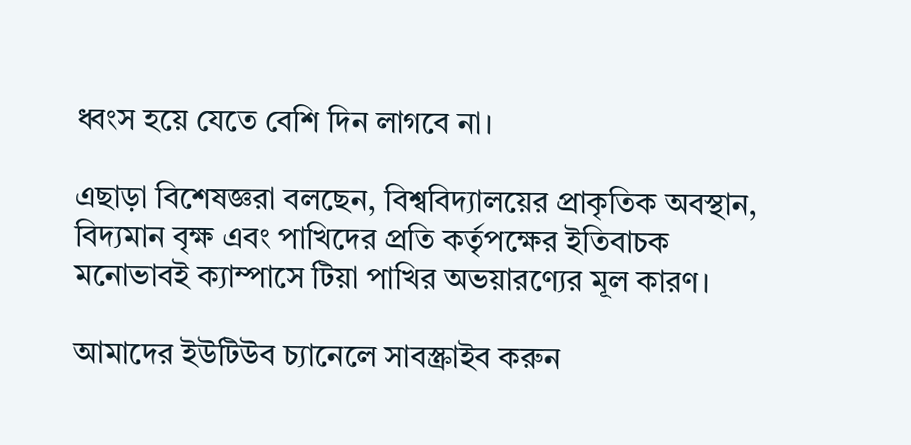ধ্বংস হয়ে যেতে বেশি দিন লাগবে না।

এছাড়া বিশেষজ্ঞরা বলছেন, বিশ্ববিদ্যালয়ের প্রাকৃতিক অবস্থান, বিদ্যমান বৃক্ষ এবং পাখিদের প্রতি কর্তৃপক্ষের ইতিবাচক মনোভাবই ক্যাম্পাসে টিয়া পাখির অভয়ারণ্যের মূল কারণ।

আমাদের ইউটিউব চ্যানেলে সাবস্ক্রাইব করুন